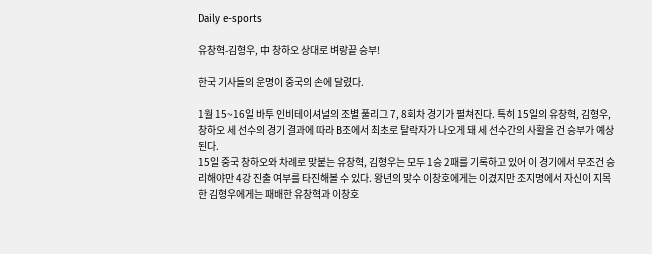Daily e-sports

유창혁-김형우, 中 창하오 상대로 벼랑끝 승부!

한국 기사들의 운명이 중국의 손에 달렸다.

1월 15~16일 바투 인비테이셔널의 조별 풀리그 7, 8회차 경기가 펼쳐진다. 특히 15일의 유창혁, 김형우, 창하오 세 선수의 경기 결과에 따라 B조에서 최초로 탈락자가 나오게 돼 세 선수간의 사활을 건 승부가 예상된다.
15일 중국 창하오와 차례로 맞붙는 유창혁, 김형우는 모두 1승 2패를 기록하고 있어 이 경기에서 무조건 승리해야만 4강 진출 여부를 타진해볼 수 있다. 왕년의 맞수 이창호에게는 이겼지만 조지명에서 자신이 지목한 김형우에게는 패배한 유창혁과 이창호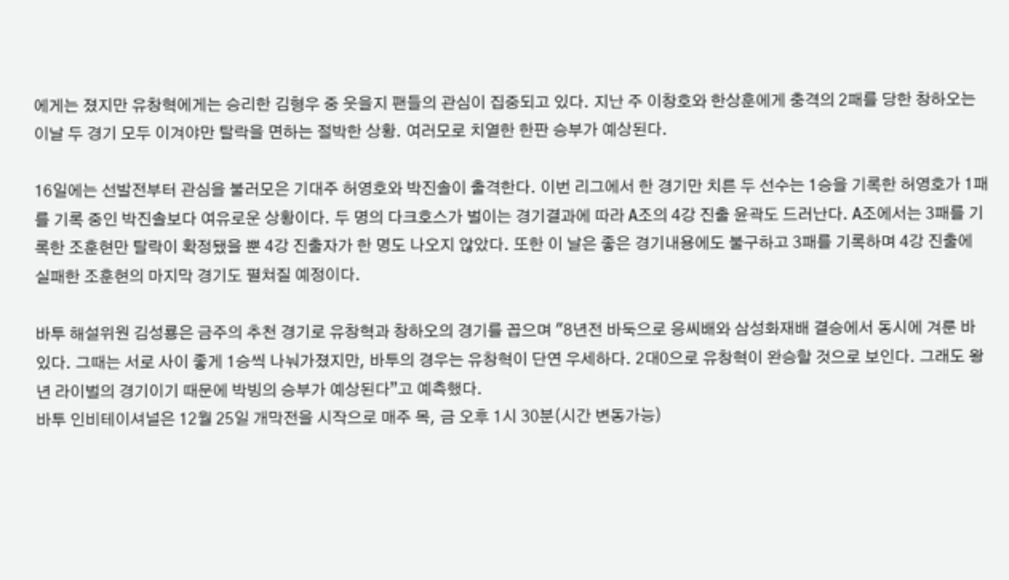에게는 졌지만 유창혁에게는 승리한 김형우 중 웃을지 팬들의 관심이 집중되고 있다. 지난 주 이창호와 한상훈에게 충격의 2패를 당한 창하오는 이날 두 경기 모두 이겨야만 탈락을 면하는 절박한 상황. 여러모로 치열한 한판 승부가 예상된다.

16일에는 선발전부터 관심을 불러모은 기대주 허영호와 박진솔이 출격한다. 이번 리그에서 한 경기만 치른 두 선수는 1승을 기록한 허영호가 1패를 기록 중인 박진솔보다 여유로운 상황이다. 두 명의 다크호스가 벌이는 경기결과에 따라 A조의 4강 진출 윤곽도 드러난다. A조에서는 3패를 기록한 조훈현만 탈락이 확정됐을 뿐 4강 진출자가 한 명도 나오지 않았다. 또한 이 날은 좋은 경기내용에도 불구하고 3패를 기록하며 4강 진출에 실패한 조훈현의 마지막 경기도 펼쳐질 예정이다.

바투 해설위원 김성룡은 금주의 추천 경기로 유창혁과 창하오의 경기를 꼽으며 "8년전 바둑으로 응씨배와 삼성화재배 결승에서 동시에 겨룬 바 있다. 그때는 서로 사이 좋게 1승씩 나눠가졌지만, 바투의 경우는 유창혁이 단연 우세하다. 2대0으로 유창혁이 완승할 것으로 보인다. 그래도 왕년 라이벌의 경기이기 때문에 박빙의 승부가 예상된다”고 예측했다.
바투 인비테이셔널은 12월 25일 개막전을 시작으로 매주 목, 금 오후 1시 30분(시간 변동가능)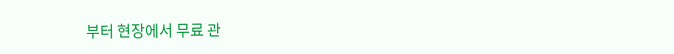부터 현장에서 무료 관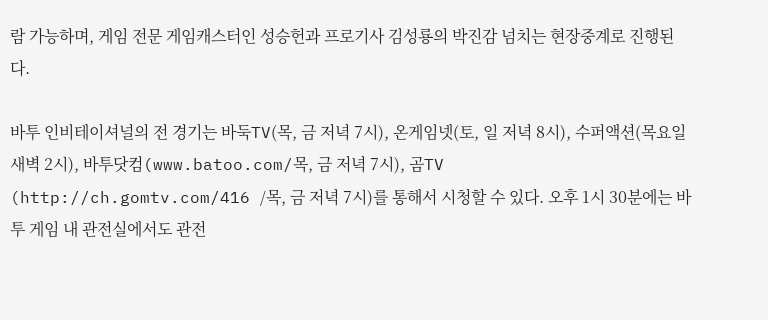람 가능하며, 게임 전문 게임캐스터인 성승헌과 프로기사 김성룡의 박진감 넘치는 현장중계로 진행된다.

바투 인비테이셔널의 전 경기는 바둑TV(목, 금 저녁 7시), 온게임넷(토, 일 저녁 8시), 수퍼액션(목요일 새벽 2시), 바투닷컴(www.batoo.com/목, 금 저녁 7시), 곰TV (http://ch.gomtv.com/416 /목, 금 저녁 7시)를 통해서 시청할 수 있다. 오후 1시 30분에는 바투 게임 내 관전실에서도 관전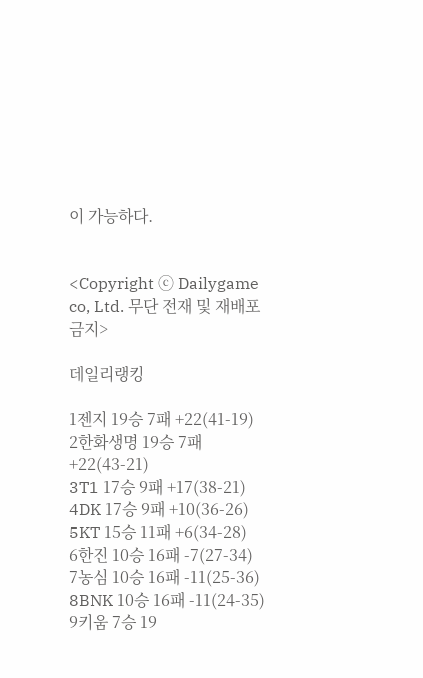이 가능하다.


<Copyright ⓒ Dailygame co, Ltd. 무단 전재 및 재배포 금지>

데일리랭킹

1젠지 19승 7패 +22(41-19)
2한화생명 19승 7패 +22(43-21)
3T1 17승 9패 +17(38-21)
4DK 17승 9패 +10(36-26)
5KT 15승 11패 +6(34-28)
6한진 10승 16패 -7(27-34)
7농심 10승 16패 -11(25-36)
8BNK 10승 16패 -11(24-35)
9키움 7승 19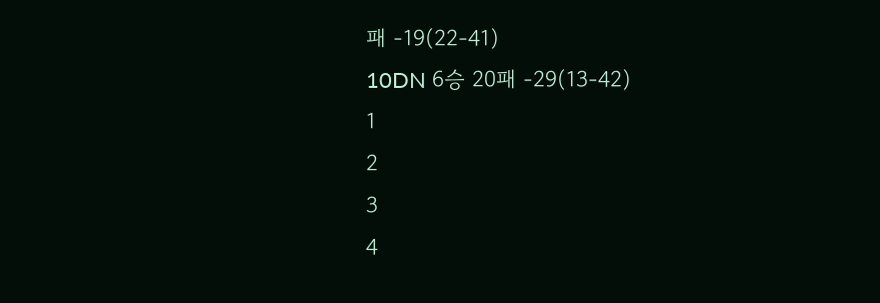패 -19(22-41)
10DN 6승 20패 -29(13-42)
1
2
3
4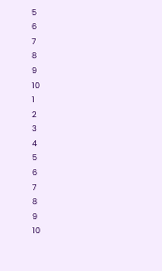5
6
7
8
9
10
1
2
3
4
5
6
7
8
9
10